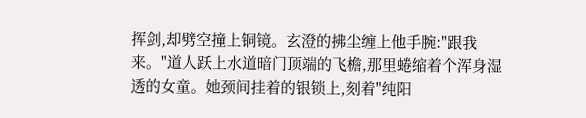挥剑,却劈空撞上铜镜。玄澄的拂尘缠上他手腕:"跟我来。"道人跃上水道暗门顶端的飞檐,那里蜷缩着个浑身湿透的女童。她颈间挂着的银锁上,刻着"纯阳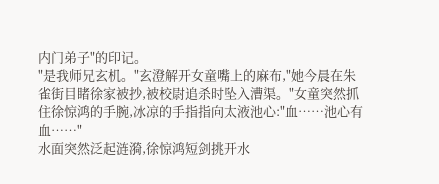内门弟子"的印记。
"是我师兄玄机。"玄澄解开女童嘴上的麻布,"她今晨在朱雀街目睹徐家被抄,被校尉追杀时坠入漕渠。"女童突然抓住徐惊鸿的手腕,冰凉的手指指向太液池心:"血……池心有血……"
水面突然泛起涟漪,徐惊鸿短剑挑开水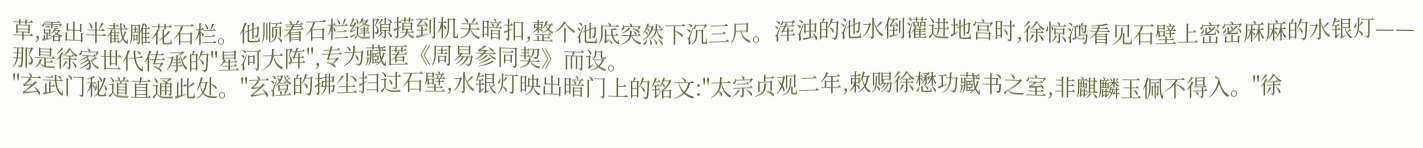草,露出半截雕花石栏。他顺着石栏缝隙摸到机关暗扣,整个池底突然下沉三尺。浑浊的池水倒灌进地宫时,徐惊鸿看见石壁上密密麻麻的水银灯——那是徐家世代传承的"星河大阵",专为藏匿《周易参同契》而设。
"玄武门秘道直通此处。"玄澄的拂尘扫过石壁,水银灯映出暗门上的铭文:"太宗贞观二年,敕赐徐懋功藏书之室,非麒麟玉佩不得入。"徐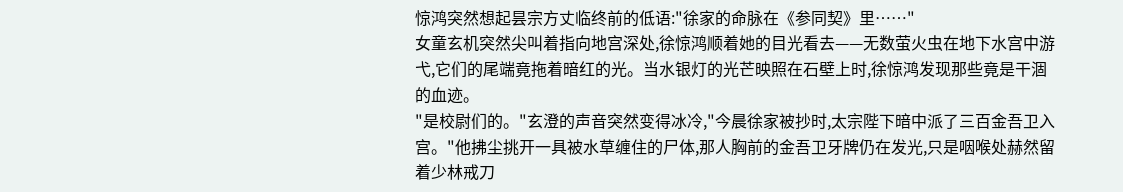惊鸿突然想起昙宗方丈临终前的低语:"徐家的命脉在《参同契》里……"
女童玄机突然尖叫着指向地宫深处,徐惊鸿顺着她的目光看去——无数萤火虫在地下水宫中游弋,它们的尾端竟拖着暗红的光。当水银灯的光芒映照在石壁上时,徐惊鸿发现那些竟是干涸的血迹。
"是校尉们的。"玄澄的声音突然变得冰冷,"今晨徐家被抄时,太宗陛下暗中派了三百金吾卫入宫。"他拂尘挑开一具被水草缠住的尸体,那人胸前的金吾卫牙牌仍在发光,只是咽喉处赫然留着少林戒刀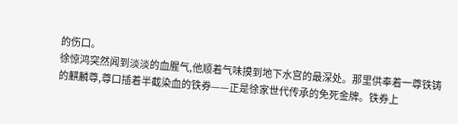的伤口。
徐惊鸿突然闻到淡淡的血腥气,他顺着气味摸到地下水宫的最深处。那里供奉着一尊铁铸的麒麟尊,尊口插着半截染血的铁券——正是徐家世代传承的免死金牌。铁券上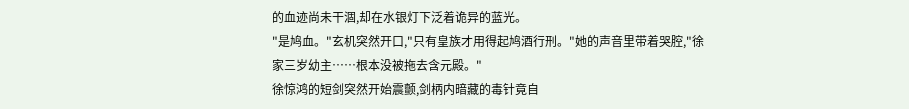的血迹尚未干涸,却在水银灯下泛着诡异的蓝光。
"是鸠血。"玄机突然开口,"只有皇族才用得起鸠酒行刑。"她的声音里带着哭腔,"徐家三岁幼主……根本没被拖去含元殿。"
徐惊鸿的短剑突然开始震颤,剑柄内暗藏的毒针竟自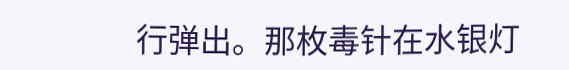行弹出。那枚毒针在水银灯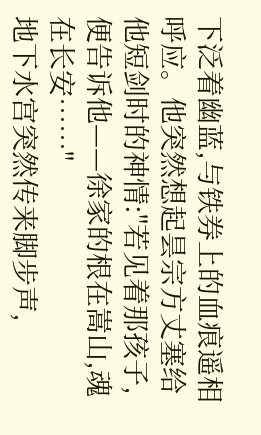下泛着幽蓝,与铁券上的血痕遥相呼应。他突然想起昙宗方丈塞给他短剑时的神情:"若见着那孩子,便告诉他——徐家的根在嵩山,魂在长安……"
地下水宫突然传来脚步声,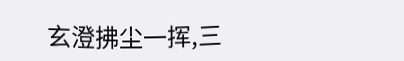玄澄拂尘一挥,三